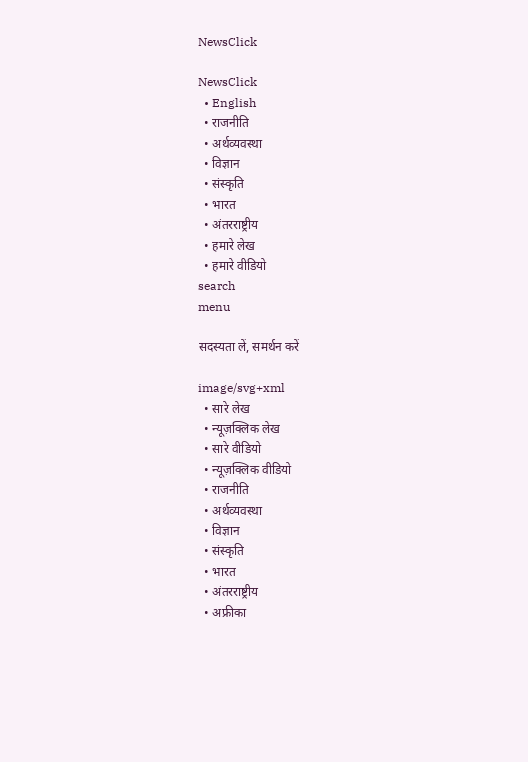NewsClick

NewsClick
  • English
  • राजनीति
  • अर्थव्यवस्था
  • विज्ञान
  • संस्कृति
  • भारत
  • अंतरराष्ट्रीय
  • हमारे लेख
  • हमारे वीडियो
search
menu

सदस्यता लें, समर्थन करें

image/svg+xml
  • सारे लेख
  • न्यूज़क्लिक लेख
  • सारे वीडियो
  • न्यूज़क्लिक वीडियो
  • राजनीति
  • अर्थव्यवस्था
  • विज्ञान
  • संस्कृति
  • भारत
  • अंतरराष्ट्रीय
  • अफ्रीका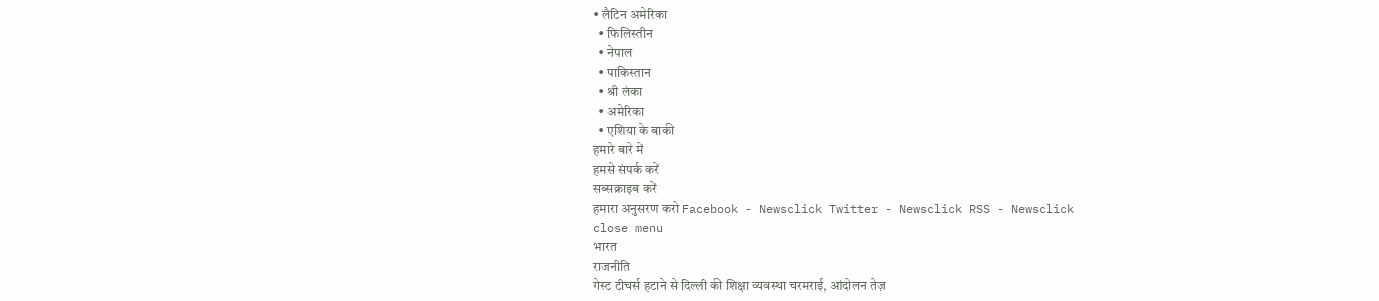• लैटिन अमेरिका
  • फिलिस्तीन
  • नेपाल
  • पाकिस्तान
  • श्री लंका
  • अमेरिका
  • एशिया के बाकी
हमारे बारे में
हमसे संपर्क करें
सब्सक्राइब करें
हमारा अनुसरण करो Facebook - Newsclick Twitter - Newsclick RSS - Newsclick
close menu
भारत
राजनीति
गेस्ट टीचर्स हटाने से दिल्ली की शिक्षा व्यवस्था चरमराई, आंदोलन तेज़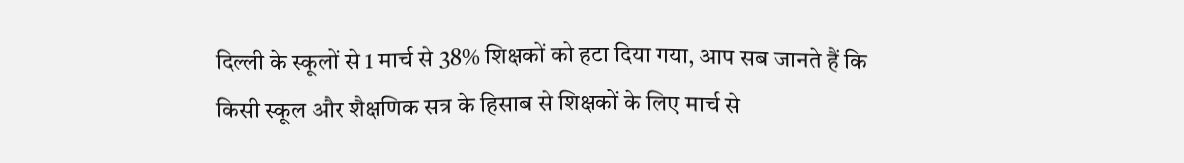दिल्ली के स्कूलों से 1 मार्च से 38% शिक्षकों को हटा दिया गया, आप सब जानते हैं कि किसी स्कूल और शैक्षणिक सत्र के हिसाब से शिक्षकों के लिए मार्च से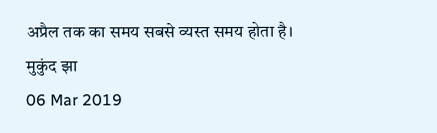अप्रैल तक का समय सबसे व्यस्त समय होता है।
मुकुंद झा
06 Mar 2019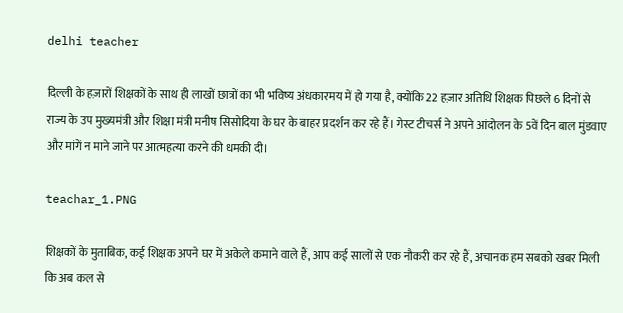delhi teacher

दिल्ली के हज़ारों शिक्षकों के साथ ही लाखों छात्रों का भी भविष्य अंधकारमय में हो गया है, क्योंकि 22 हज़ार अतिथि शिक्षक पिछले 6 दिनों से राज्य के उप मुख्यमंत्री और शिक्षा मंत्री मनीष सिसोदिया के घर के बाहर प्रदर्शन कर रहे हैं। गेस्ट टीचर्स ने अपने आंदोलन के 5वें दिन बाल मुंडवाए और मांगें न माने जाने पर आत्महत्या करने की धमकी दी।

teachar_1.PNG

शिक्षकों के मुताबिक, कई शिक्षक अपने घर में अकेले कमाने वाले हैं, आप कई सालों से एक नौकरी कर रहे हैं, अचानक हम सबको खबर मिली कि अब कल से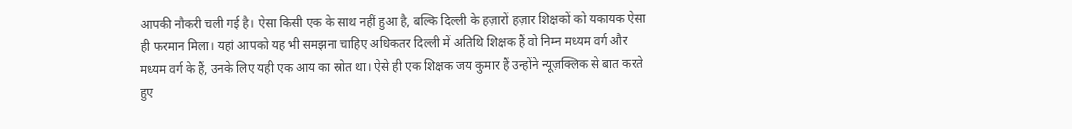आपकी नौकरी चली गई है। ऐसा किसी एक के साथ नहीं हुआ है, बल्कि दिल्ली के हज़ारों हज़ार शिक्षकों को यकायक ऐसा ही फरमान मिला। यहां आपको यह भी समझना चाहिए अधिकतर दिल्ली में अतिथि शिक्षक हैं वो निम्न मध्यम वर्ग और मध्यम वर्ग के हैं, उनके लिए यही एक आय का स्रोत था। ऐसे ही एक शिक्षक जय कुमार हैं उन्होंने न्यूज़क्लिक से बात करते हुए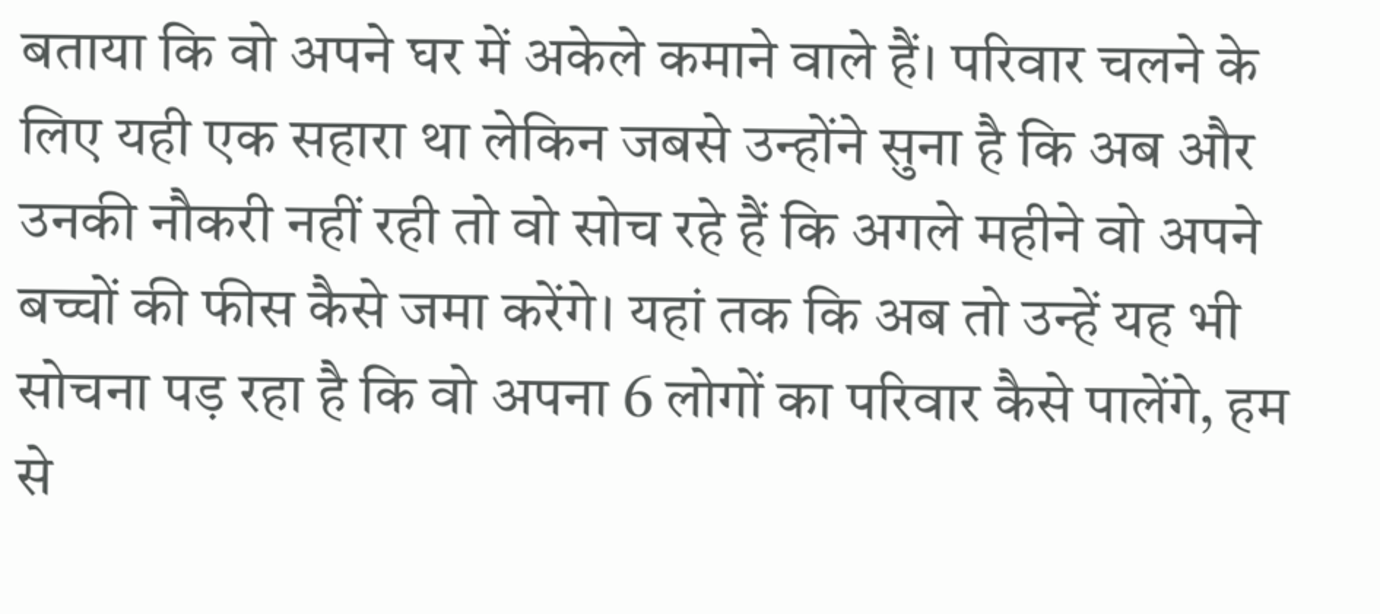बताया कि वो अपने घर में अकेले कमाने वाले हैं। परिवार चलने के लिए यही एक सहारा था लेकिन जबसे उन्होंने सुना है कि अब और उनकी नौकरी नहीं रही तो वो सोच रहे हैं कि अगले महीने वो अपने बच्चों की फीस कैसे जमा करेंगे। यहां तक कि अब तो उन्हें यह भी सोचना पड़ रहा है कि वो अपना 6 लोगों का परिवार कैसे पालेंगे, हम से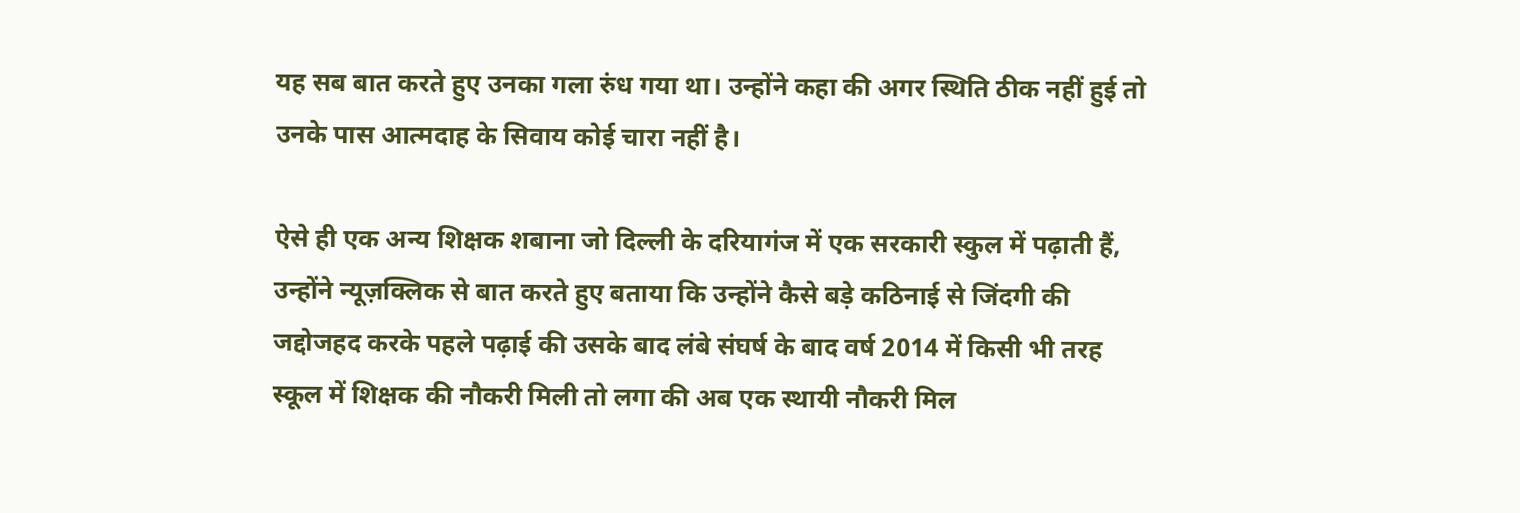यह सब बात करते हुए उनका गला रुंध गया था। उन्होंने कहा की अगर स्थिति ठीक नहीं हुई तो उनके पास आत्मदाह के सिवाय कोई चारा नहीं है।

ऐसे ही एक अन्य शिक्षक शबाना जो दिल्ली के दरियागंज में एक सरकारी स्कुल में पढ़ाती हैं, उन्होंने न्यूज़क्लिक से बात करते हुए बताया कि उन्होंने कैसे बड़े कठिनाई से जिंदगी की जद्दोजहद करके पहले पढ़ाई की उसके बाद लंबे संघर्ष के बाद वर्ष 2014 में किसी भी तरह स्कूल में शिक्षक की नौकरी मिली तो लगा की अब एक स्थायी नौकरी मिल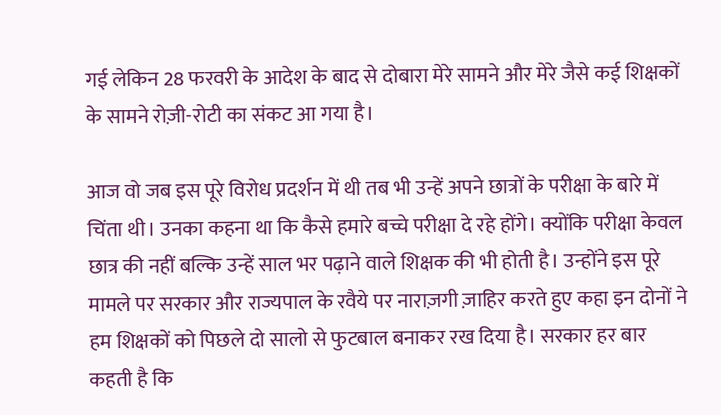गई लेकिन 28 फरवरी के आदेश के बाद से दोबारा मेरे सामने और मेरे जैसे कई शिक्षकों के सामने रोज़ी-रोटी का संकट आ गया है।

आज वो जब इस पूरे विरोध प्रदर्शन में थी तब भी उन्हें अपने छात्रों के परीक्षा के बारे में चिंता थी। उनका कहना था कि कैसे हमारे बच्चे परीक्षा दे रहे होंगे। क्योंकि परीक्षा केवल छात्र की नहीं बल्कि उन्हें साल भर पढ़ाने वाले शिक्षक की भी होती है। उन्होंने इस पूरे मामले पर सरकार और राज्यपाल के रवैये पर नाराज़गी ज़ाहिर करते हुए कहा इन दोनों ने हम शिक्षकों को पिछले दो सालो से फुटबाल बनाकर रख दिया है। सरकार हर बार कहती है कि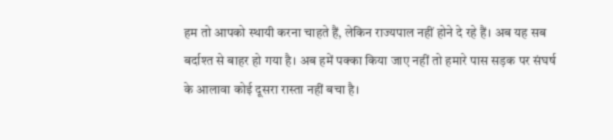हम तो आपको स्थायी करना चाहते हैं, लेकिन राज्यपाल नहीं होने दे रहे हैं। अब यह सब बर्दाश्त से बाहर हो गया है। अब हमें पक्का किया जाए नहीं तो हमारे पास सड़क पर संघर्ष के आलावा कोई दूसरा रास्ता नहीं बचा है।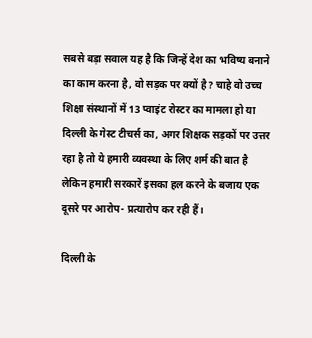सबसे बड़ा सवाल यह है कि जिन्हें देश का भविष्य बनाने का काम करना है, वो सड़क पर क्यों है? चाहे वो उच्च शिक्षा संस्थानों में 13 प्वाइंट रोस्टर का मामला हो या दिल्ली के गेस्ट टीचर्स का, अगर शिक्षक सड़कों पर उत्तर रहा है तो ये हमारी व्यवस्था के लिए शर्म की बात है लेकिन हमारी सरकारें इसका हल करने के बजाय एक दूसरे पर आरोप- प्रत्यारोप कर रही हैं।

दिल्ली के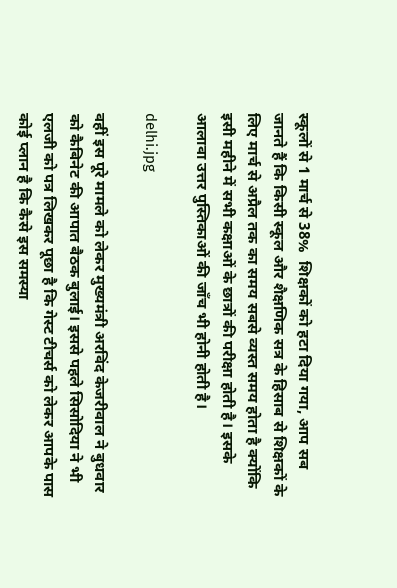स्कूलों से 1 मार्च से 38%  शिक्षकों को हटा दिया गया, आप सब जानते हैं कि किसी स्कूल और शैक्षणिक सत्र के हिसाब से शिक्षकों के लिए मार्च से अप्रैल तक का समय सबसे व्यस्त समय होता है क्योंकि इसी महीने में सभी कक्षाओं के छात्रों की परीक्षा होती है। इसके आलावा उत्तर पुस्तिकाओं की जाँच भी होनी होती है।

delhi.jpg

वहीं इस पूरे मामले को लेकर मुख्यमंत्री अरविंद केजरीवाल ने बुधवार को कैबिनेट की आपात बैठक बुलाई। इससे पहले सिसोदिया ने भी एलजी को पत्र लिखकर पूछा है कि गेस्ट टीचर्स को लेकर आपके पास कोई प्लान है कि कैसे इस समस्या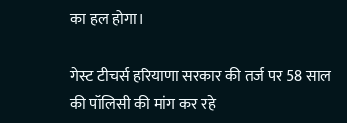का हल होगा।

गेस्ट टीचर्स हरियाणा सरकार की तर्ज पर 58 साल की पॉलिसी की मांग कर रहे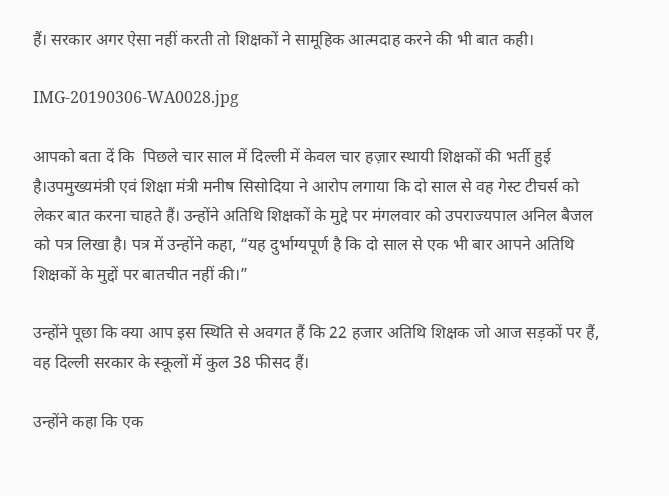हैं। सरकार अगर ऐसा नहीं करती तो शिक्षकों ने सामूहिक आत्मदाह करने की भी बात कही।

IMG-20190306-WA0028.jpg

आपको बता दें कि  पिछले चार साल में दिल्ली में केवल चार हज़ार स्थायी शिक्षकों की भर्ती हुई है।उपमुख्यमंत्री एवं शिक्षा मंत्री मनीष सिसोदिया ने आरोप लगाया कि दो साल से वह गेस्ट टीचर्स को लेकर बात करना चाहते हैं। उन्होंने अतिथि शिक्षकों के मुद्दे पर मंगलवार को उपराज्यपाल अनिल बैजल को पत्र लिखा है। पत्र में उन्होंने कहा, “यह दुर्भाग्यपूर्ण है कि दो साल से एक भी बार आपने अतिथि शिक्षकों के मुद्दों पर बातचीत नहीं की।”

उन्होंने पूछा कि क्या आप इस स्थिति से अवगत हैं कि 22 हजार अतिथि शिक्षक जो आज सड़कों पर हैं, वह दिल्ली सरकार के स्कूलों में कुल 38 फीसद हैं।

उन्होंने कहा कि एक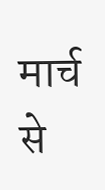मार्च से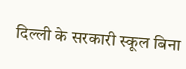दिल्ली के सरकारी स्कूल बिना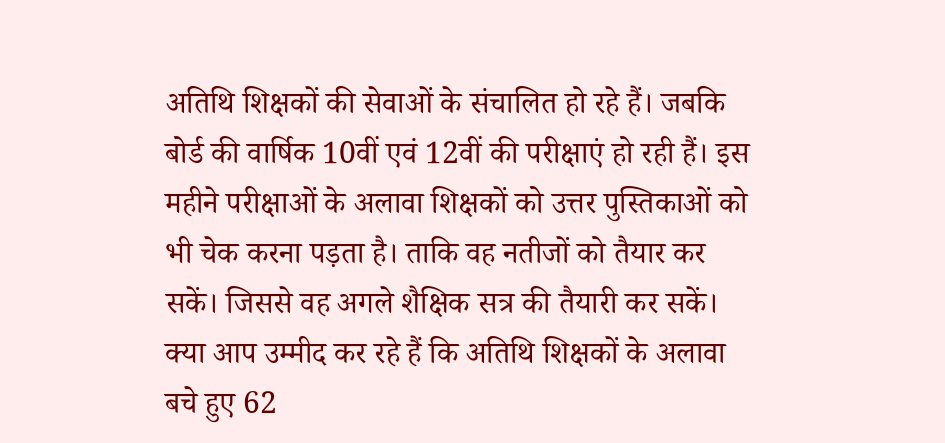अतिथि शिक्षकों की सेवाओं के संचालित हो रहे हैं। जबकि बोर्ड की वार्षिक 10वीं एवं 12वीं की परीक्षाएं हो रही हैं। इस महीने परीक्षाओं के अलावा शिक्षकों को उत्तर पुस्तिकाओं को भी चेक करना पड़ता है। ताकि वह नतीजों को तैयार कर सकें। जिससे वह अगले शैक्षिक सत्र की तैयारी कर सकें। क्या आप उम्मीद कर रहे हैं कि अतिथि शिक्षकों के अलावा बचे हुए 62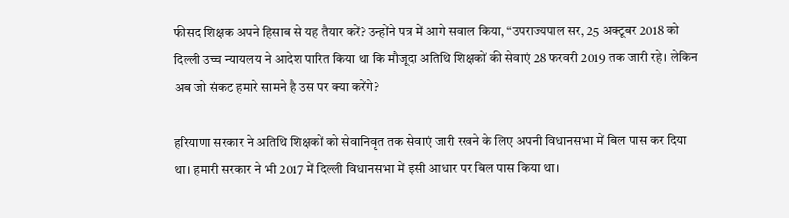फीसद शिक्षक अपने हिसाब से यह तैयार करें? उन्होंने पत्र में आगे सवाल किया, “उपराज्यपाल सर, 25 अक्टूबर 2018 को दिल्ली उच्च न्यायलय ने आदेश पारित किया था कि मौजूदा अतिथि शिक्षकों की सेवाएं 28 फरवरी 2019 तक जारी रहे। लेकिन अब जो संकट हमारे सामने है उस पर क्या करेंगे?

हरियाणा सरकार ने अतिथि शिक्षकों को सेवानिवृत तक सेवाएं जारी रखने के लिए अपनी विधानसभा में बिल पास कर दिया था। हमारी सरकार ने भी 2017 में दिल्ली विधानसभा में इसी आधार पर बिल पास किया था।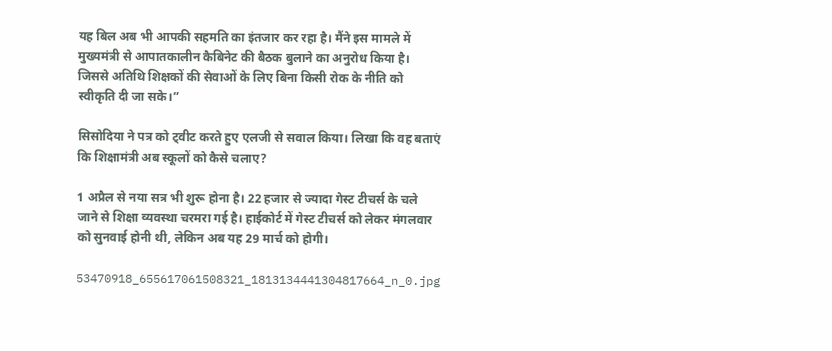यह बिल अब भी आपकी सहमति का इंतजार कर रहा है। मैंने इस मामले में मुख्यमंत्री से आपातकालीन कैबिनेट की बैठक बुलाने का अनुरोध किया है। जिससे अतिथि शिक्षकों की सेवाओं के लिए बिना किसी रोक के नीति को स्वीकृति दी जा सके।”

सिसोदिया ने पत्र को ट्वीट करते हुए एलजी से सवाल किया। लिखा कि वह बताएं कि शिक्षामंत्री अब स्कूलों को कैसे चलाए?

1 अप्रैल से नया सत्र भी शुरू होना है। 22 हजार से ज्यादा गेस्ट टीचर्स के चले जाने से शिक्षा व्यवस्था चरमरा गई है। हाईकोर्ट में गेस्ट टीचर्स को लेकर मंगलवार को सुनवाई होनी थी, लेकिन अब यह 29 मार्च को होगी।

53470918_655617061508321_1813134441304817664_n_0.jpg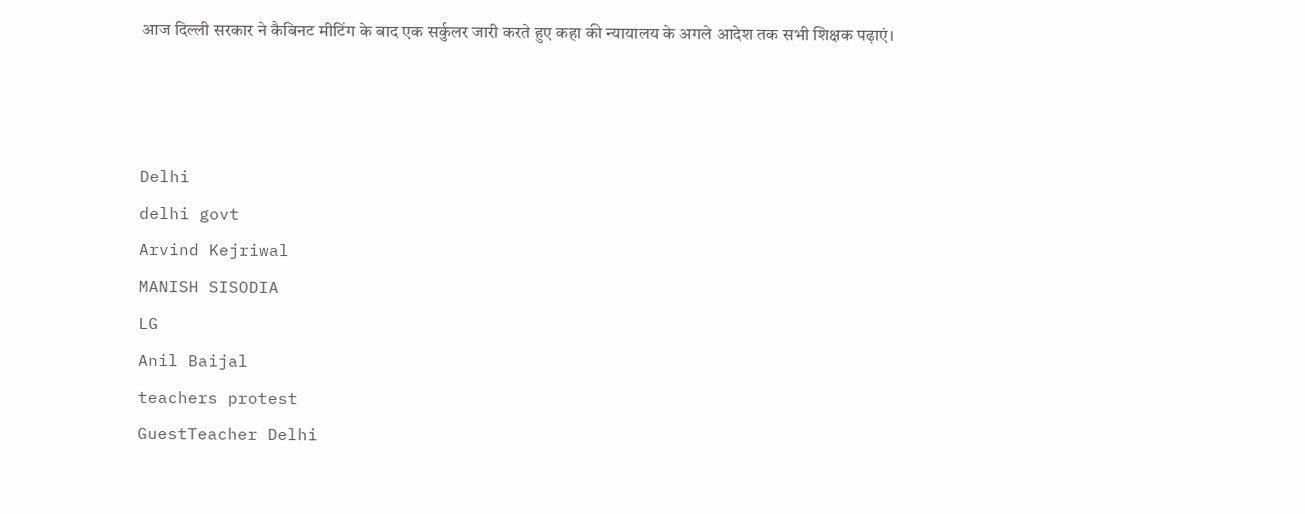आज दिल्ली सरकार ने कैबिनट मीटिंग के बाद एक सर्कुलर जारी करते हुए कहा की न्यायालय के अगले आदेश तक सभी शिक्षक पढ़ाएं।



Delhi
delhi govt
Arvind Kejriwal
MANISH SISODIA
LG
Anil Baijal
teachers protest
GuestTeacher Delhi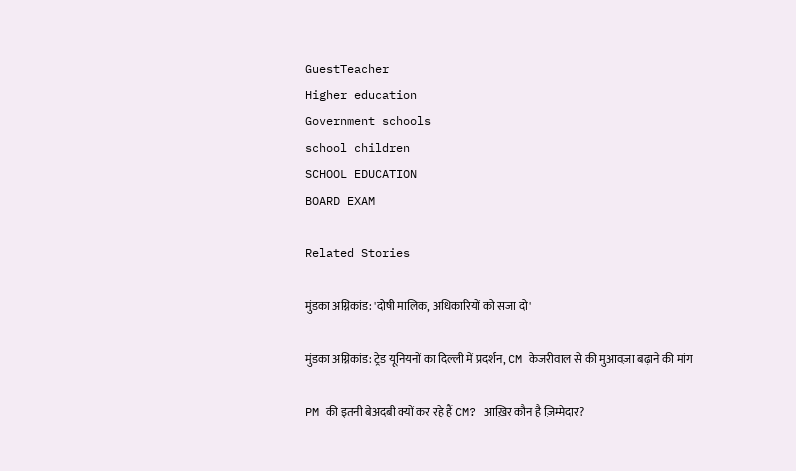GuestTeacher
Higher education
Government schools
school children
SCHOOL EDUCATION
BOARD EXAM

Related Stories

मुंडका अग्निकांड: 'दोषी मालिक, अधिकारियों को सजा दो'

मुंडका अग्निकांड: ट्रेड यूनियनों का दिल्ली में प्रदर्शन, CM केजरीवाल से की मुआवज़ा बढ़ाने की मांग

PM की इतनी बेअदबी क्यों कर रहे हैं CM? आख़िर कौन है ज़िम्मेदार?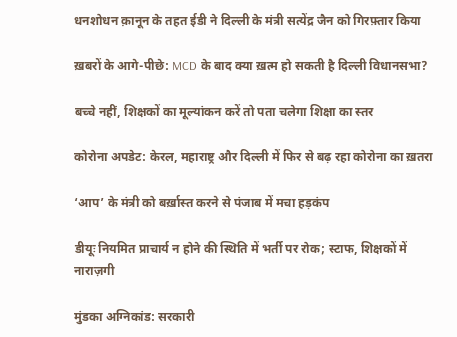धनशोधन क़ानून के तहत ईडी ने दिल्ली के मंत्री सत्येंद्र जैन को गिरफ़्तार किया

ख़बरों के आगे-पीछे: MCD के बाद क्या ख़त्म हो सकती है दिल्ली विधानसभा?

बच्चे नहीं, शिक्षकों का मूल्यांकन करें तो पता चलेगा शिक्षा का स्तर

कोरोना अपडेट: केरल, महाराष्ट्र और दिल्ली में फिर से बढ़ रहा कोरोना का ख़तरा

‘आप’ के मंत्री को बर्ख़ास्त करने से पंजाब में मचा हड़कंप

डीयूः नियमित प्राचार्य न होने की स्थिति में भर्ती पर रोक; स्टाफ, शिक्षकों में नाराज़गी

मुंडका अग्निकांड: सरकारी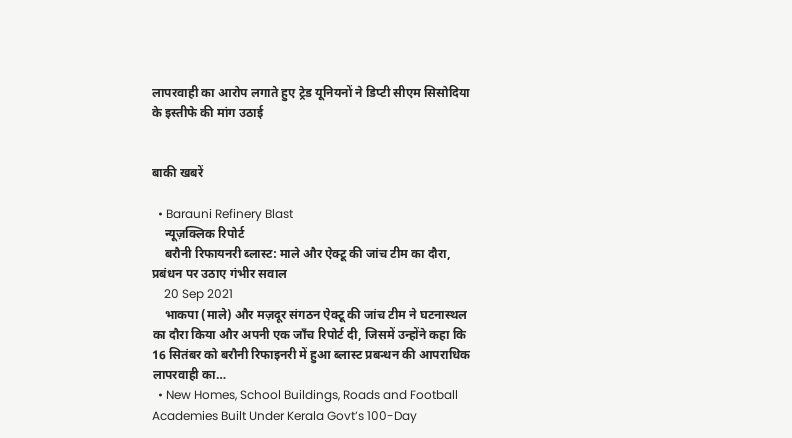लापरवाही का आरोप लगाते हुए ट्रेड यूनियनों ने डिप्टी सीएम सिसोदिया के इस्तीफे की मांग उठाई


बाकी खबरें

  • Barauni Refinery Blast
    न्यूज़क्लिक रिपोर्ट
    बरौनी रिफायनरी ब्लास्ट: माले और ऐक्टू की जांच टीम का दौरा, प्रबंधन पर उठाए गंभीर सवाल
    20 Sep 2021
    भाकपा (माले) और मज़दूर संगठन ऐक्टू की जांच टीम ने घटनास्थल का दौरा किया और अपनी एक जाँच रिपोर्ट दी, जिसमें उन्होंने कहा कि 16 सितंबर को बरौनी रिफाइनरी में हुआ ब्लास्ट प्रबन्धन की आपराधिक लापरवाही का…
  • New Homes, School Buildings, Roads and Football Academies Built Under Kerala Govt’s 100-Day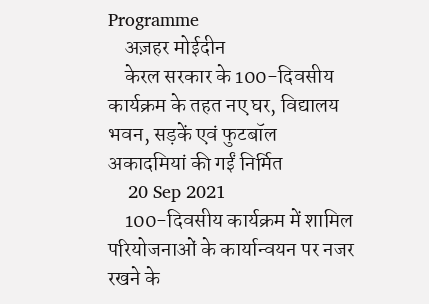Programme
    अज़हर मोईदीन
    केरल सरकार के 100-दिवसीय कार्यक्रम के तहत नए घर, विद्यालय भवन, सड़कें एवं फुटबॉल अकादमियां की गईं निर्मित
    20 Sep 2021
    100-दिवसीय कार्यक्रम में शामिल परियोजनाओं के कार्यान्वयन पर नजर रखने के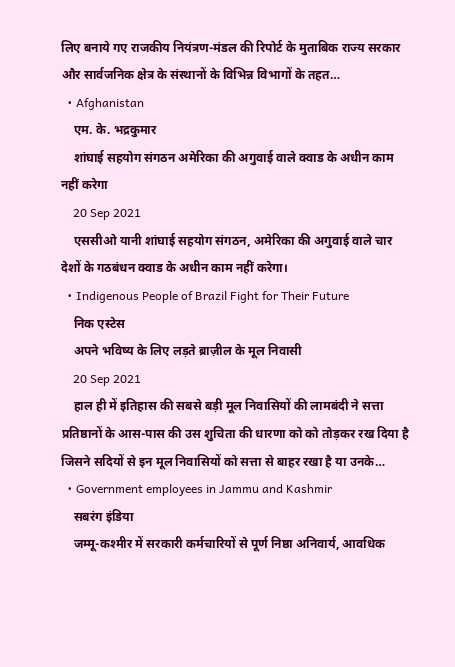लिए बनाये गए राजकीय नियंत्रण-मंडल की रिपोर्ट के मुताबिक राज्य सरकार और सार्वजनिक क्षेत्र के संस्थानों के विभिन्न विभागों के तहत…
  • Afghanistan
    एम. के. भद्रकुमार
    शांघाई सहयोग संगठन अमेरिका की अगुवाई वाले क्वाड के अधीन काम नहीं करेगा
    20 Sep 2021
    एससीओ यानी शांघाई सहयोग संगठन, अमेरिका की अगुवाई वाले चार देशों के गठबंधन क्वाड के अधीन काम नहीं करेगा।
  • Indigenous People of Brazil Fight for Their Future
    निक एस्टेस
    अपने भविष्य के लिए लड़ते ब्राज़ील के मूल निवासी
    20 Sep 2021
    हाल ही में इतिहास की सबसे बड़ी मूल निवासियों की लामबंदी ने सत्ता प्रतिष्ठानों के आस-पास की उस शुचिता की धारणा को को तोड़कर रख दिया है जिसने सदियों से इन मूल निवासियों को सत्ता से बाहर रखा है या उनके…
  • Government employees in Jammu and Kashmir
    सबरंग इंडिया
    जम्मू-कश्मीर में सरकारी कर्मचारियों से पूर्ण निष्ठा अनिवार्य, आवधिक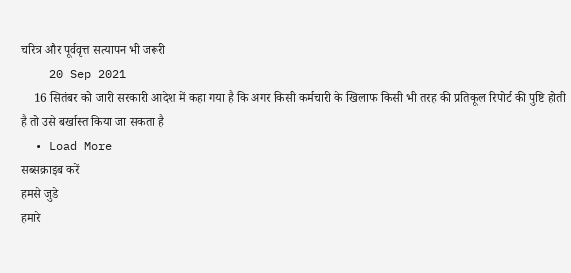चरित्र और पूर्ववृत्त सत्यापन भी जरूरी
    20 Sep 2021
    16 सितंबर को जारी सरकारी आदेश में कहा गया है कि अगर किसी कर्मचारी के खिलाफ किसी भी तरह की प्रतिकूल रिपोर्ट की पुष्टि होती है तो उसे बर्खास्त किया जा सकता है
  • Load More
सब्सक्राइब करें
हमसे जुडे
हमारे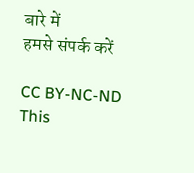बारे में
हमसे संपर्क करें

CC BY-NC-ND This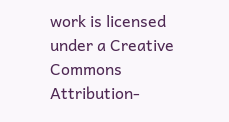work is licensed under a Creative Commons Attribution-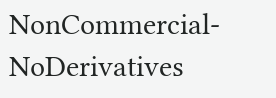NonCommercial-NoDerivatives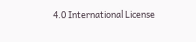4.0 International License